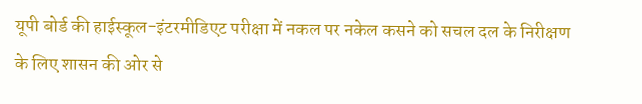यूपी बोर्ड की हाईस्कूल-इंटरमीडिएट परीक्षा में नकल पर नकेल कसने को सचल दल के निरीक्षण के लिए शासन की ओर से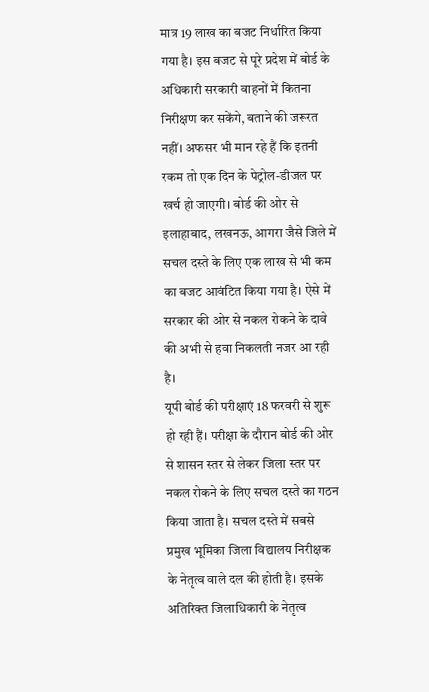मात्र 19 लाख का बजट निर्धारित किया गया है। इस बजट से पूरे प्रदेश में बोर्ड के अधिकारी सरकारी वाहनों में कितना निरीक्षण कर सकेंगे, बताने की जरूरत नहीं। अफसर भी मान रहे हैं कि इतनी रकम तो एक दिन के पेट्रोल-डीजल पर खर्च हो जाएगी। बोर्ड की ओर से इलाहाबाद, लखनऊ, आगरा जैसे जिले में सचल दस्ते के लिए एक लाख से भी कम का बजट आवंटित किया गया है। ऐसे में सरकार की ओर से नकल रोकने के दावे की अभी से हवा निकलती नजर आ रही है।
यूपी बोर्ड की परीक्षाएं 18 फरवरी से शुरू हो रही हैं। परीक्षा के दौरान बोर्ड की ओर से शासन स्तर से लेकर जिला स्तर पर नकल रोकने के लिए सचल दस्ते का गठन किया जाता है। सचल दस्ते में सबसे प्रमुख भूमिका जिला विद्यालय निरीक्षक के नेतृत्व वाले दल की होती है। इसके अतिरिक्त जिलाधिकारी के नेतृत्व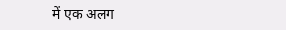में एक अलग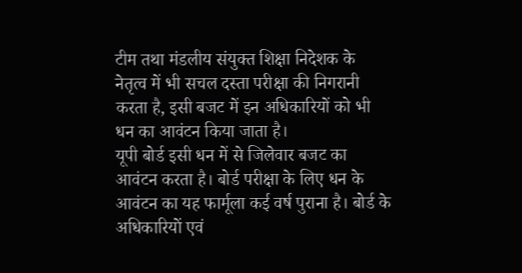टीम तथा मंडलीय संयुक्त शिक्षा निदेशक के नेतृत्व में भी सचल दस्ता परीक्षा की निगरानी करता है, इसी बजट में इन अधिकारियों को भी धन का आवंटन किया जाता है।
यूपी बोर्ड इसी धन में से जिलेवार बजट का आवंटन करता है। बोर्ड परीक्षा के लिए धन के आवंटन का यह फार्मूला कई वर्ष पुराना है। बोर्ड के अधिकारियों एवं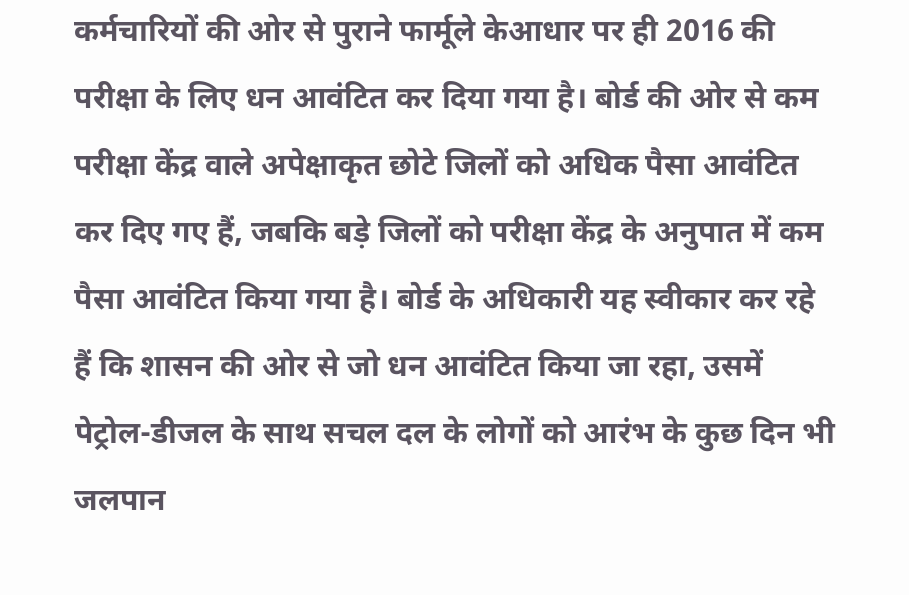कर्मचारियों की ओर से पुराने फार्मूले केआधार पर ही 2016 की परीक्षा के लिए धन आवंटित कर दिया गया है। बोर्ड की ओर से कम परीक्षा केंद्र वाले अपेक्षाकृत छोटे जिलों को अधिक पैसा आवंटित कर दिए गए हैं, जबकि बड़े जिलों को परीक्षा केंद्र के अनुपात में कम पैसा आवंटित किया गया है। बोर्ड के अधिकारी यह स्वीकार कर रहे हैं कि शासन की ओर से जो धन आवंटित किया जा रहा, उसमें पेट्रोल-डीजल के साथ सचल दल के लोगों को आरंभ के कुछ दिन भी जलपान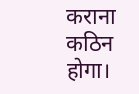कराना कठिन होगा।